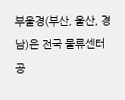부울경(부산, 울산, 경남)은 전국 물류센터 공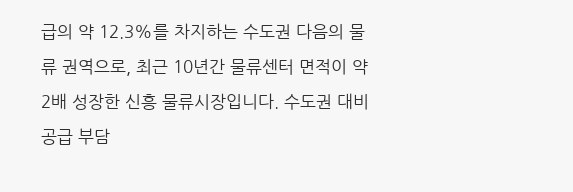급의 약 12.3%를 차지하는 수도권 다음의 물류 권역으로, 최근 10년간 물류센터 면적이 약 2배 성장한 신흥 물류시장입니다. 수도권 대비 공급 부담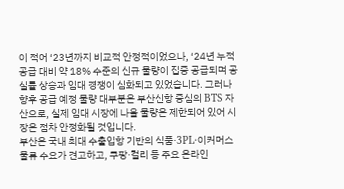이 적어 ‘23년까지 비교적 안정적이었으나, ‘24년 누적 공급 대비 약 18% 수준의 신규 물량이 집중 공급되며 공실률 상승과 임대 경쟁이 심화되고 있었습니다. 그러나 향후 공급 예정 물량 대부분은 부산신항 중심의 BTS 자산으로, 실제 임대 시장에 나올 물량은 제한되어 있어 시장은 점차 안정화될 것입니다.
부산은 국내 최대 수출입항 기반의 식품·3PL·이커머스 물류 수요가 견고하고, 쿠팡·컬리 등 주요 온라인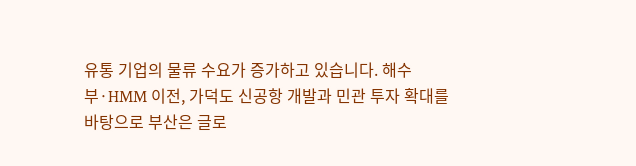유통 기업의 물류 수요가 증가하고 있습니다. 해수부·HMM 이전, 가덕도 신공항 개발과 민관 투자 확대를 바탕으로 부산은 글로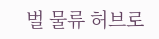벌 물류 허브로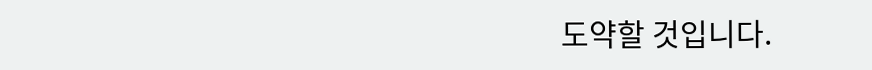도약할 것입니다.